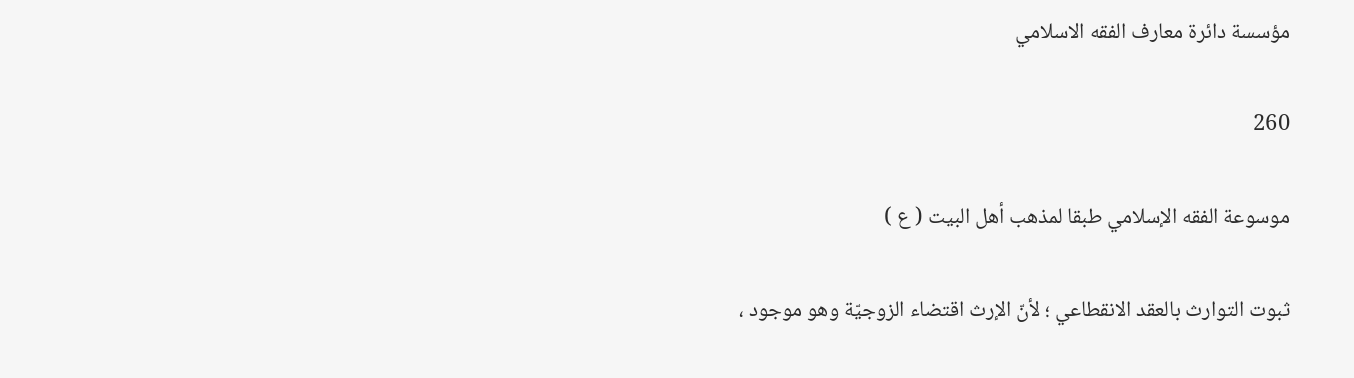مؤسسة دائرة معارف الفقه الاسلامي

260

موسوعة الفقه الإسلامي طبقا لمذهب أهل البيت ( ع )

ثبوت التوارث بالعقد الانقطاعي ؛ لأنّ الإرث اقتضاء الزوجيّة وهو موجود ،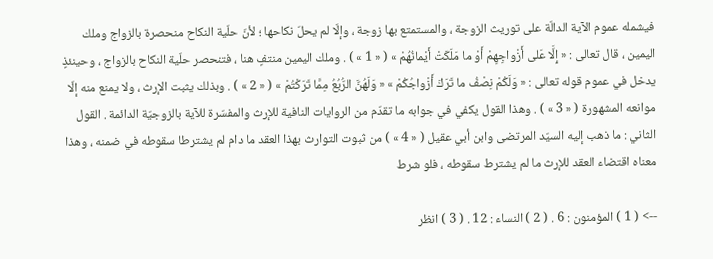فيشمله عموم الآية الدالّة على توريث الزوجة ، والمستمتع بها زوجة ، وإلّا لم يحلّ نكاحها ؛ لأنّ حلّية النكاح منحصرة بالزواج وملك اليمين ، قال تعالى : « إِلَّا عَلى أَزْواجِهِمْ أَوْ ما مَلَكَتْ أَيْمانُهُمْ » ( « 1 » ) . وملك اليمين منتفٍ هنا ، فتنحصر حلّية النكاح بالزواج ، وحينئذٍ يدخل في عموم قوله تعالى : « وَلَكُمْ نِصْفُ ما تَرَكَ أَزْواجُكُمْ » « وَلَهُنَّ الرُّبُعُ مِمَّا تَرَكْتُمْ » ( « 2 » ) . وبذلك يثبت الإرث ، ولا يمنع منه إلّا موانعه المشهورة ( « 3 » ) . وهذا القول يكفي في جوابه ما تقدّم من الروايات النافية للإرث والمفسّرة للآية بالزوجيّة الدائمة . القول الثاني : ما ذهب إليه السيّد المرتضى وابن أبي عقيل ( « 4 » ) من ثبوت التوارث بهذا العقد ما دام لم يشترطا سقوطه في ضمنه ، وهذا معناه اقتضاء العقد للإرث ما لم يشترط سقوطه ، فلو شرط

--> ( 1 ) المؤمنون : 6 . ( 2 ) النساء : 12 . ( 3 ) انظر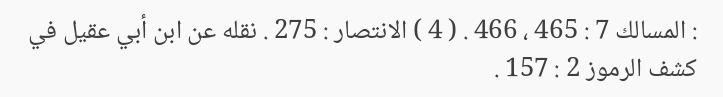: المسالك 7 : 465 ، 466 . ( 4 ) الانتصار : 275 . نقله عن ابن أبي عقيل في كشف الرموز 2 : 157 .